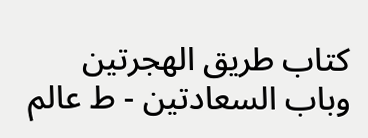كتاب طريق الهجرتين وباب السعادتين - ط عالم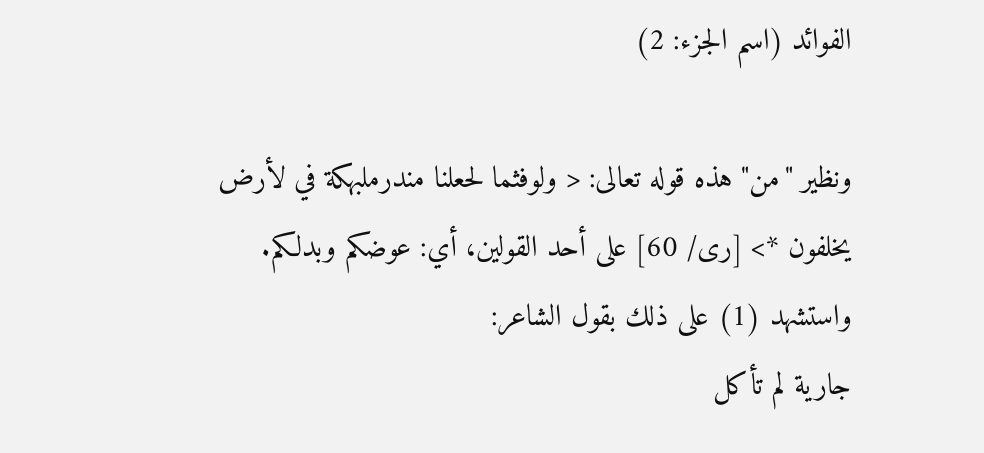الفوائد (اسم الجزء: 2)

ونظير "من" هذه قوله تعالى: < ولوفثما لحعلنا مندرملبهكة في لأرض
يخلفون *> [رى/ 60] على أحد القولين، أي: عوضكم وبدلكم.
واستشهد (1) على ذلك بقول الشاعر:
جارية لم تأكل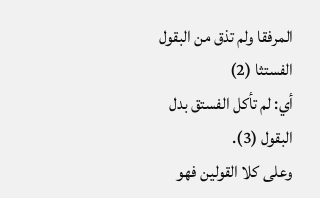المرفقا ولم تذق من البقول الفستثا (2)
أي: لم تأكل الفستق بدل البقول (3).
وعلى كلا القولين فهو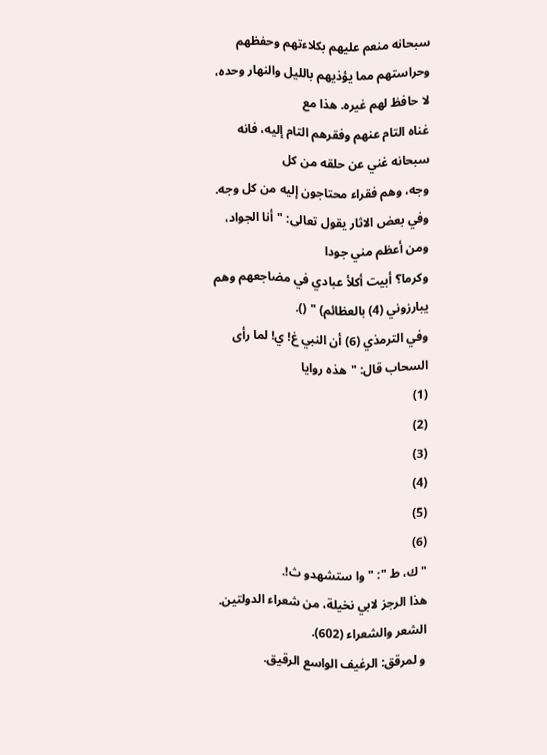سبحانه منعم عليهم بكلاءتهم وحفظهم
وحراستهم مما يؤذيهم بالليل والنهار وحده، لا حافظ لهم غيره. هذا مع
غناه التام عنهم وفقرهم التام إليه، فانه سبحانه غني عن حلقه من كل
وجه، وهم فقراء محتاجون إليه من كل وجه.
وفي بعض الاثار يقول تعالى: "أنا الجواد، ومن أعظم مني جودا
وكرما؟ أبيت أكلأ عبادي في مضاجعهم وهم يبارزوني (4) بالعظائم) " ().
وفي الترمذي (6) أن النبي غ! ي! لما رأى السحاب قال: "هذه روايا
(1)
(2)
(3)
(4)
(5)
(6)
"ك، ط ": " وا ستشهدو ث!.
هذا الرجز لابي نخيلة، من شعراء الدولتين. الشعر والشعراء (602).
و لمرقق: الرغيف الواسع الرقيق.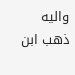واليه ذهب ابن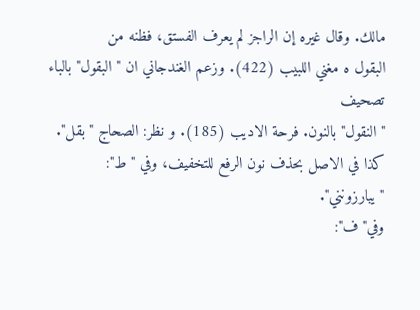مالك. وقال غيره إن الراجز لم يعرف الفستق، فظنه من
البقول ه مغني اللبيب (422). وزعم الغندجاني ان "البقول" بالباء تصحيف
"النقول" بالنون. فرحة الاديب (185). و نظر: الصحاج "بقل".
كذا في الاصل بحذف نون الرفع للتخفيف، وفي "ط": "يبارزونني".
وفي"ف":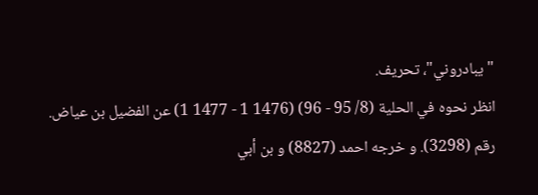"يبادروني"، تحريف.
انظر نحوه في الحلية (8/ 95 - 96) (1476 1 - 1477 1) عن الفضيل بن عياض.
رقم (3298). و خرجه احمد (8827) و بن أبي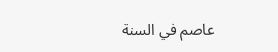عاصم في السنة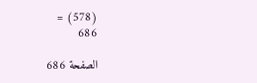(578) =
686

الصفحة 686